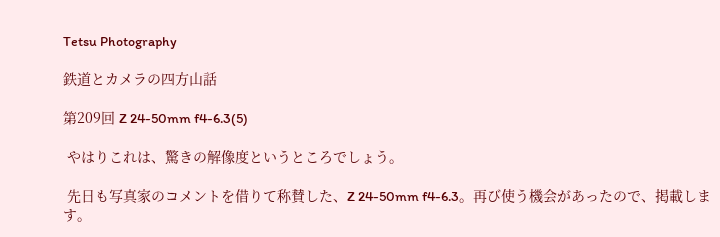Tetsu Photography

鉄道とカメラの四方山話

第209回 Z 24-50mm f4-6.3(5)

 やはりこれは、驚きの解像度というところでしょう。

 先日も写真家のコメントを借りて称賛した、Z 24-50mm f4-6.3。再び使う機会があったので、掲載します。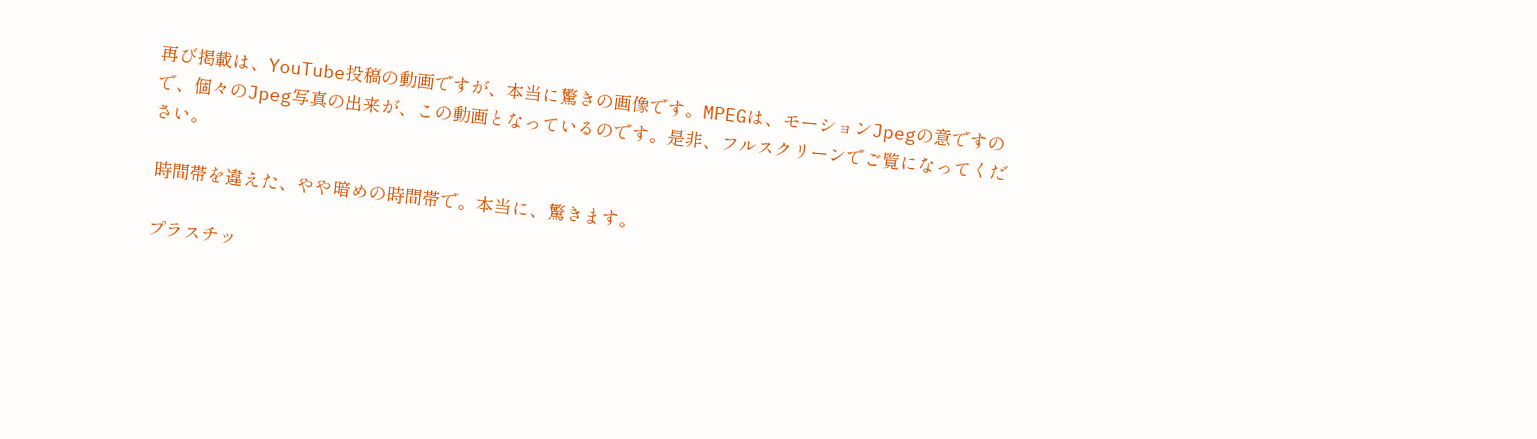再び掲載は、YouTube投稿の動画ですが、本当に驚きの画像です。MPEGは、モーションJpegの意ですので、個々のJpeg写真の出来が、この動画となっているのです。是非、フルスクリーンでご覧になってください。

 時間帯を違えた、やや暗めの時間帯で。本当に、驚きます。

 プラスチッ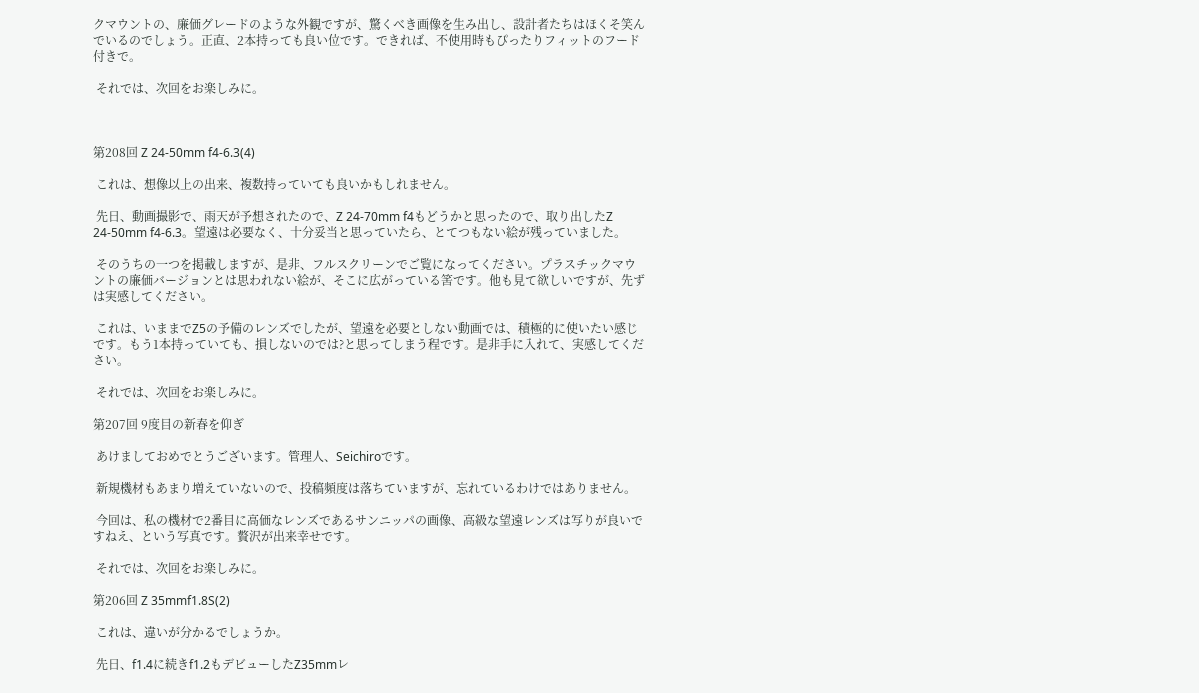クマウントの、廉価グレードのような外観ですが、驚くべき画像を生み出し、設計者たちはほくそ笑んでいるのでしょう。正直、2本持っても良い位です。できれば、不使用時もぴったりフィットのフード付きで。

 それでは、次回をお楽しみに。



第208回 Z 24-50mm f4-6.3(4)

 これは、想像以上の出来、複数持っていても良いかもしれません。

 先日、動画撮影で、雨天が予想されたので、Z 24-70mm f4もどうかと思ったので、取り出したZ 24-50mm f4-6.3。望遠は必要なく、十分妥当と思っていたら、とてつもない絵が残っていました。

 そのうちの一つを掲載しますが、是非、フルスクリーンでご覧になってください。プラスチックマウントの廉価バージョンとは思われない絵が、そこに広がっている筈です。他も見て欲しいですが、先ずは実感してください。

 これは、いままでZ5の予備のレンズでしたが、望遠を必要としない動画では、積極的に使いたい感じです。もう1本持っていても、損しないのでは?と思ってしまう程です。是非手に入れて、実感してください。

 それでは、次回をお楽しみに。

第207回 9度目の新春を仰ぎ

 あけましておめでとうございます。管理人、Seichiroです。

 新規機材もあまり増えていないので、投稿頻度は落ちていますが、忘れているわけではありません。

 今回は、私の機材で2番目に高価なレンズであるサンニッパの画像、高級な望遠レンズは写りが良いですねえ、という写真です。贅沢が出来幸せです。

 それでは、次回をお楽しみに。

第206回 Z 35mmf1.8S(2)

 これは、違いが分かるでしょうか。

 先日、f1.4に続きf1.2もデビューしたZ35mmレ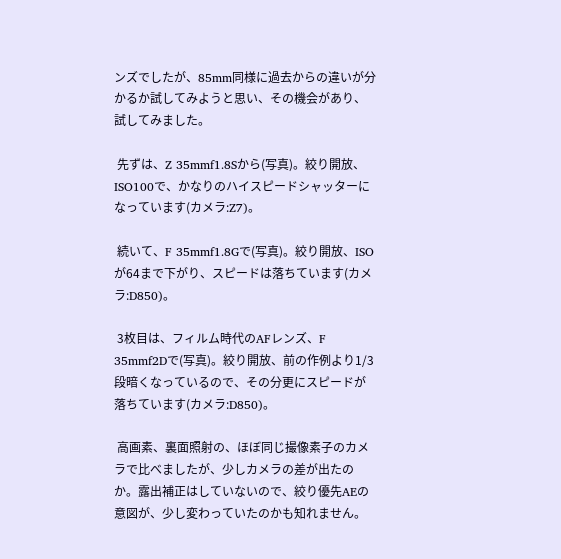ンズでしたが、85mm同様に過去からの違いが分かるか試してみようと思い、その機会があり、試してみました。

 先ずは、Z 35mmf1.8Sから(写真)。絞り開放、ISO100で、かなりのハイスピードシャッターになっています(カメラ:Z7)。

 続いて、F 35mmf1.8Gで(写真)。絞り開放、ISOが64まで下がり、スピードは落ちています(カメラ:D850)。

 3枚目は、フィルム時代のAFレンズ、F 35mmf2Dで(写真)。絞り開放、前の作例より1/3段暗くなっているので、その分更にスピードが落ちています(カメラ:D850)。

 高画素、裏面照射の、ほぼ同じ撮像素子のカメラで比べましたが、少しカメラの差が出たのか。露出補正はしていないので、絞り優先AEの意図が、少し変わっていたのかも知れません。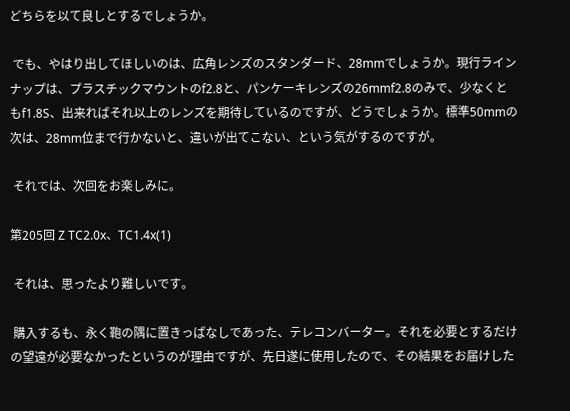どちらを以て良しとするでしょうか。

 でも、やはり出してほしいのは、広角レンズのスタンダード、28mmでしょうか。現行ラインナップは、プラスチックマウントのf2.8と、パンケーキレンズの26mmf2.8のみで、少なくともf1.8S、出来ればそれ以上のレンズを期待しているのですが、どうでしょうか。標準50mmの次は、28mm位まで行かないと、違いが出てこない、という気がするのですが。

 それでは、次回をお楽しみに。

第205回 Z TC2.0x、TC1.4x(1)

 それは、思ったより難しいです。

 購入するも、永く鞄の隅に置きっぱなしであった、テレコンバーター。それを必要とするだけの望遠が必要なかったというのが理由ですが、先日遂に使用したので、その結果をお届けした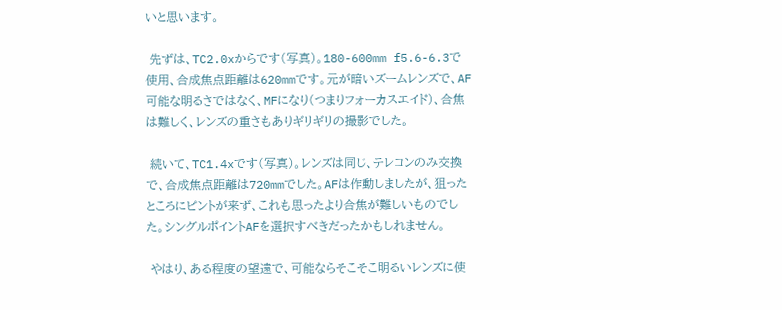いと思います。

 先ずは、TC2.0xからです(写真)。180-600mm f5.6-6.3で使用、合成焦点距離は620mmです。元が暗いズームレンズで、AF可能な明るさではなく、MFになり(つまりフォーカスエイド)、合焦は難しく、レンズの重さもありギリギリの撮影でした。

 続いて、TC1.4xです(写真)。レンズは同じ、テレコンのみ交換で、合成焦点距離は720mmでした。AFは作動しましたが、狙ったところにピントが来ず、これも思ったより合焦が難しいものでした。シングルポイントAFを選択すべきだったかもしれません。

 やはり、ある程度の望遠で、可能ならそこそこ明るいレンズに使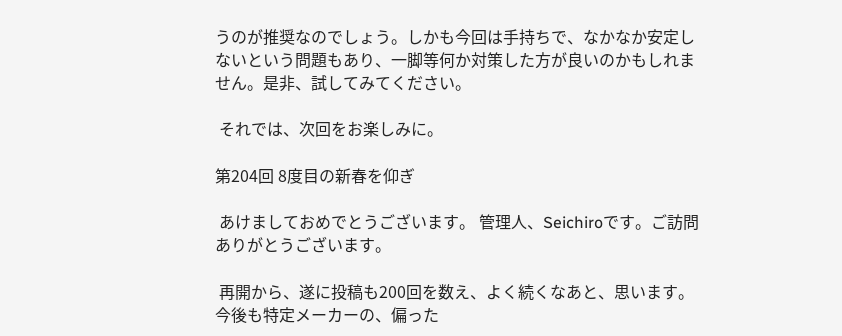うのが推奨なのでしょう。しかも今回は手持ちで、なかなか安定しないという問題もあり、一脚等何か対策した方が良いのかもしれません。是非、試してみてください。

 それでは、次回をお楽しみに。

第204回 8度目の新春を仰ぎ

 あけましておめでとうございます。 管理人、Seichiroです。ご訪問ありがとうございます。

 再開から、遂に投稿も200回を数え、よく続くなあと、思います。今後も特定メーカーの、偏った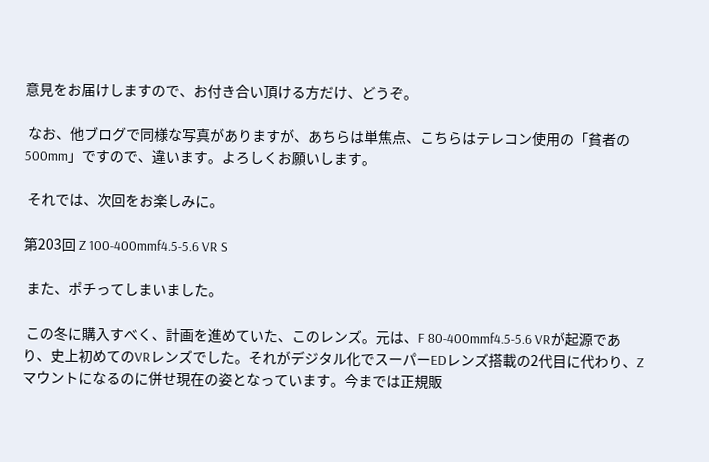意見をお届けしますので、お付き合い頂ける方だけ、どうぞ。

 なお、他ブログで同様な写真がありますが、あちらは単焦点、こちらはテレコン使用の「貧者の500mm」ですので、違います。よろしくお願いします。

 それでは、次回をお楽しみに。

第203回 Z 100-400mmf4.5-5.6 VR S

 また、ポチってしまいました。

 この冬に購入すべく、計画を進めていた、このレンズ。元は、F 80-400mmf4.5-5.6 VRが起源であり、史上初めてのVRレンズでした。それがデジタル化でスーパーEDレンズ搭載の2代目に代わり、Zマウントになるのに併せ現在の姿となっています。今までは正規販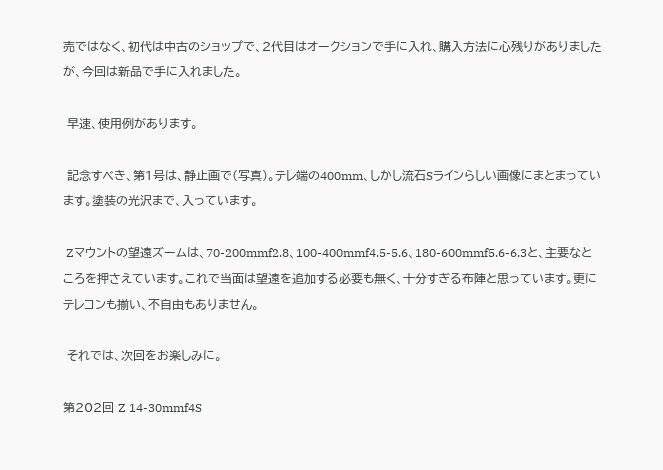売ではなく、初代は中古のショップで、2代目はオークションで手に入れ、購入方法に心残りがありましたが、今回は新品で手に入れました。

 早速、使用例があります。

 記念すべき、第1号は、静止画で(写真)。テレ端の400mm、しかし流石Sラインらしい画像にまとまっています。塗装の光沢まで、入っています。

 Zマウントの望遠ズームは、70-200mmf2.8、100-400mmf4.5-5.6、180-600mmf5.6-6.3と、主要なところを押さえています。これで当面は望遠を追加する必要も無く、十分すぎる布陣と思っています。更にテレコンも揃い、不自由もありません。

 それでは、次回をお楽しみに。

第202回 Z 14-30mmf4S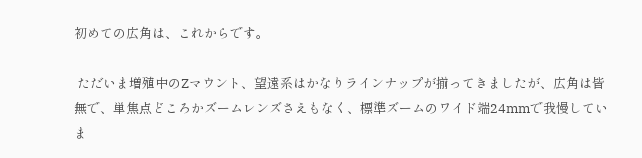初めての広角は、これからです。

 ただいま増殖中のZマウント、望遠系はかなりラインナップが揃ってきましたが、広角は皆無で、単焦点どころかズームレンズさえもなく、標準ズームのワイド端24mmで我慢していま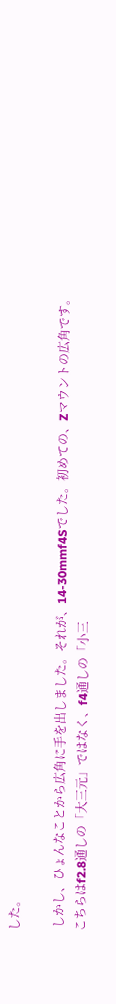した。

 しかし、ひょんなことから広角に手を出しました。それが、14-30mmf4Sでした。初めての、Zマウントの広角です。こちらはf2.8通しの「大三元」ではなく、f4通しの「小三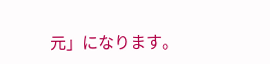元」になります。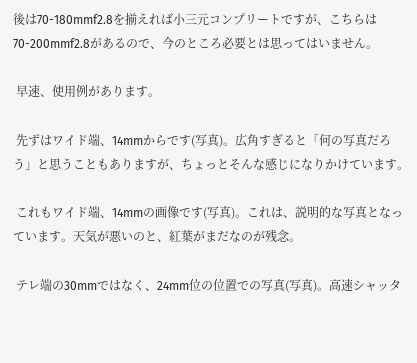後は70-180mmf2.8を揃えれば小三元コンプリートですが、こちらは70-200mmf2.8があるので、今のところ必要とは思ってはいません。

 早速、使用例があります。

 先ずはワイド端、14mmからです(写真)。広角すぎると「何の写真だろう」と思うこともありますが、ちょっとそんな感じになりかけています。

 これもワイド端、14mmの画像です(写真)。これは、説明的な写真となっています。天気が悪いのと、紅葉がまだなのが残念。

 テレ端の30mmではなく、24mm位の位置での写真(写真)。高速シャッタ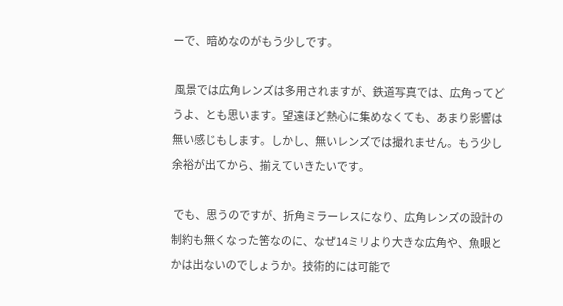ーで、暗めなのがもう少しです。

 風景では広角レンズは多用されますが、鉄道写真では、広角ってどうよ、とも思います。望遠ほど熱心に集めなくても、あまり影響は無い感じもします。しかし、無いレンズでは撮れません。もう少し余裕が出てから、揃えていきたいです。

 でも、思うのですが、折角ミラーレスになり、広角レンズの設計の制約も無くなった筈なのに、なぜ14ミリより大きな広角や、魚眼とかは出ないのでしょうか。技術的には可能で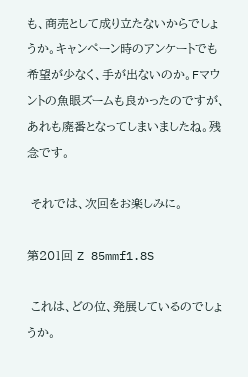も、商売として成り立たないからでしょうか。キャンペーン時のアンケートでも希望が少なく、手が出ないのか。Fマウントの魚眼ズームも良かったのですが、あれも廃番となってしまいましたね。残念です。

 それでは、次回をお楽しみに。

第201回 Z 85mmf1.8S

 これは、どの位、発展しているのでしょうか。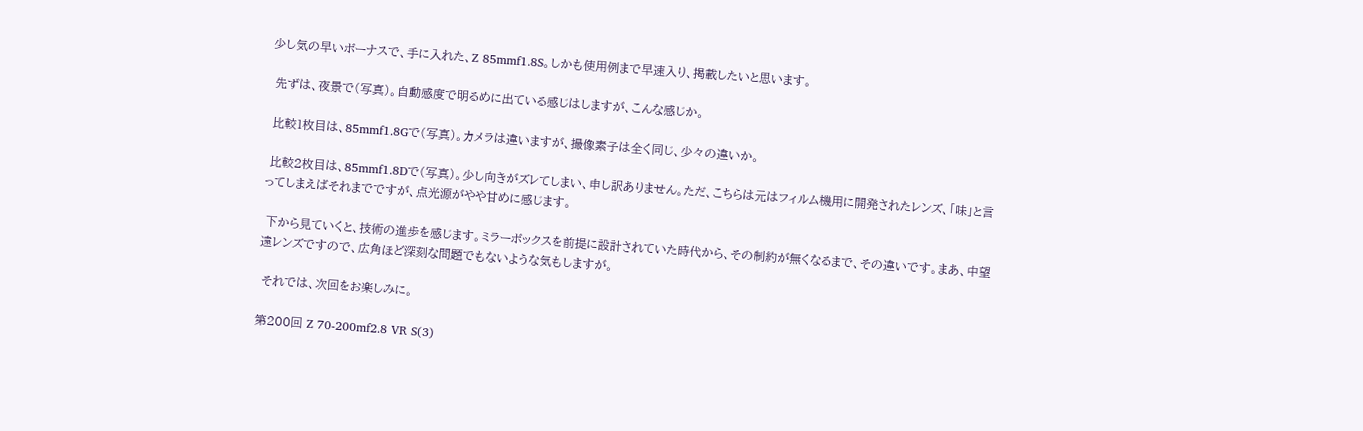少し気の早いボーナスで、手に入れた、Z 85mmf1.8S。しかも使用例まで早速入り、掲載したいと思います。

 先ずは、夜景で(写真)。自動感度で明るめに出ている感じはしますが、こんな感じか。

 比較1枚目は、85mmf1.8Gで(写真)。カメラは違いますが、撮像素子は全く同じ、少々の違いか。

 比較2枚目は、85mmf1.8Dで(写真)。少し向きがズレてしまい、申し訳ありません。ただ、こちらは元はフィルム機用に開発されたレンズ、「味」と言ってしまえばそれまでですが、点光源がやや甘めに感じます。

 下から見ていくと、技術の進歩を感じます。ミラーボックスを前提に設計されていた時代から、その制約が無くなるまで、その違いです。まあ、中望遠レンズですので、広角ほど深刻な問題でもないような気もしますが。

 それでは、次回をお楽しみに。

第200回 Z 70-200mf2.8 VR S(3)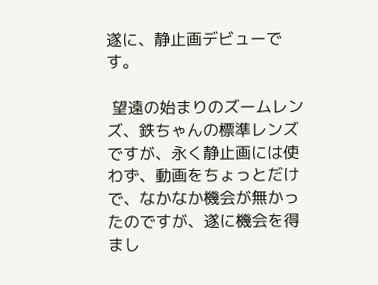遂に、静止画デビューです。

 望遠の始まりのズームレンズ、鉄ちゃんの標準レンズですが、永く静止画には使わず、動画をちょっとだけで、なかなか機会が無かったのですが、遂に機会を得まし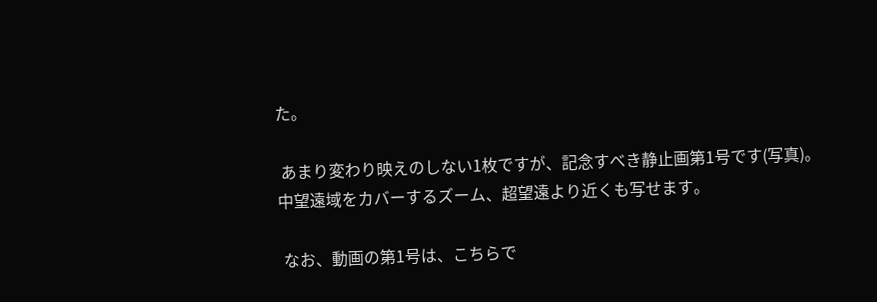た。

 あまり変わり映えのしない1枚ですが、記念すべき静止画第1号です(写真)。中望遠域をカバーするズーム、超望遠より近くも写せます。

 なお、動画の第1号は、こちらで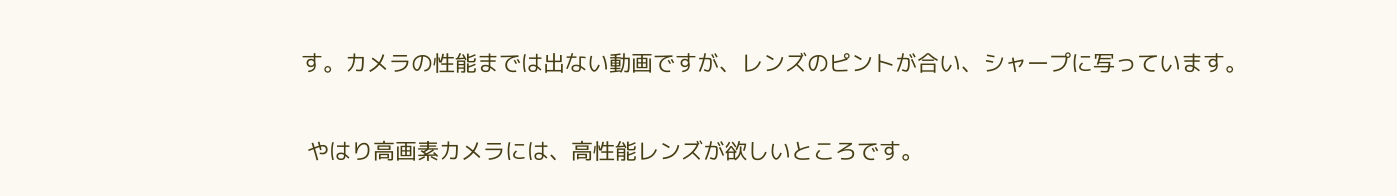す。カメラの性能までは出ない動画ですが、レンズのピントが合い、シャープに写っています。

 やはり高画素カメラには、高性能レンズが欲しいところです。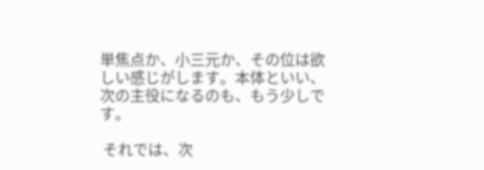単焦点か、小三元か、その位は欲しい感じがします。本体といい、次の主役になるのも、もう少しです。

 それでは、次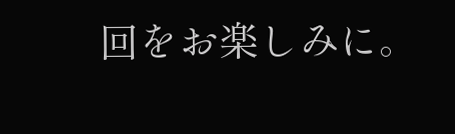回をお楽しみに。